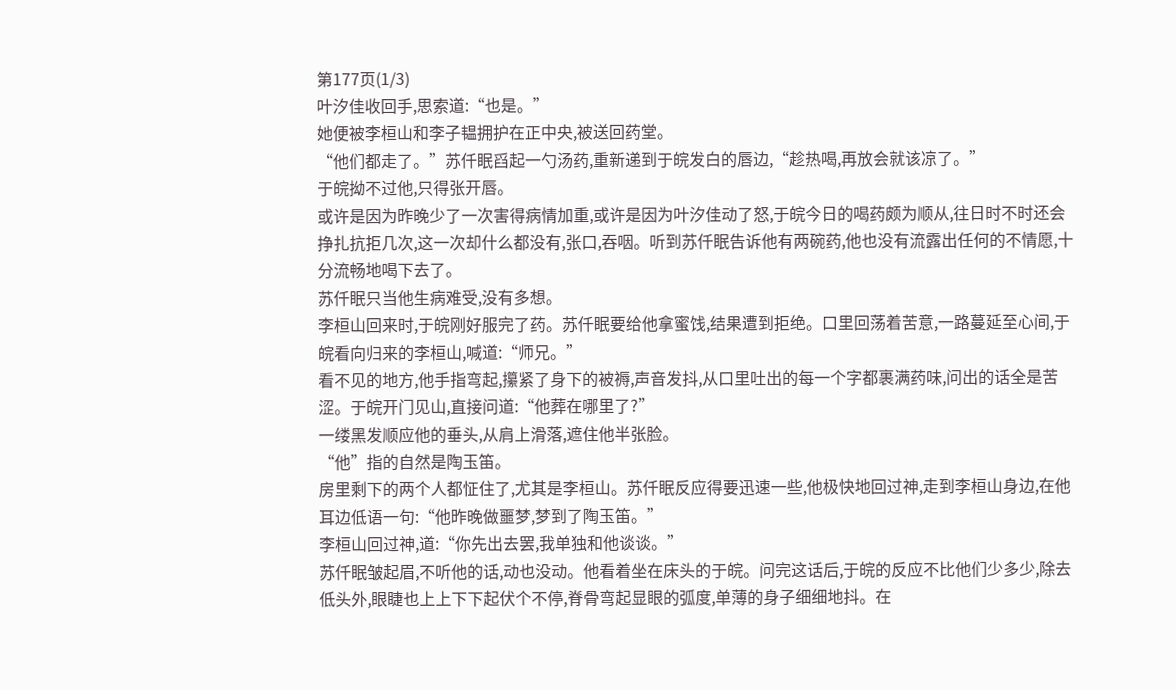第177页(1/3)
叶汐佳收回手,思索道:“也是。”
她便被李桓山和李子韫拥护在正中央,被送回药堂。
“他们都走了。”苏仟眠舀起一勺汤药,重新递到于皖发白的唇边,“趁热喝,再放会就该凉了。”
于皖拗不过他,只得张开唇。
或许是因为昨晚少了一次害得病情加重,或许是因为叶汐佳动了怒,于皖今日的喝药颇为顺从,往日时不时还会挣扎抗拒几次,这一次却什么都没有,张口,吞咽。听到苏仟眠告诉他有两碗药,他也没有流露出任何的不情愿,十分流畅地喝下去了。
苏仟眠只当他生病难受,没有多想。
李桓山回来时,于皖刚好服完了药。苏仟眠要给他拿蜜饯,结果遭到拒绝。口里回荡着苦意,一路蔓延至心间,于皖看向归来的李桓山,喊道:“师兄。”
看不见的地方,他手指弯起,攥紧了身下的被褥,声音发抖,从口里吐出的每一个字都裹满药味,问出的话全是苦涩。于皖开门见山,直接问道:“他葬在哪里了?”
一缕黑发顺应他的垂头,从肩上滑落,遮住他半张脸。
“他”指的自然是陶玉笛。
房里剩下的两个人都怔住了,尤其是李桓山。苏仟眠反应得要迅速一些,他极快地回过神,走到李桓山身边,在他耳边低语一句:“他昨晚做噩梦,梦到了陶玉笛。”
李桓山回过神,道:“你先出去罢,我单独和他谈谈。”
苏仟眠皱起眉,不听他的话,动也没动。他看着坐在床头的于皖。问完这话后,于皖的反应不比他们少多少,除去低头外,眼睫也上上下下起伏个不停,脊骨弯起显眼的弧度,单薄的身子细细地抖。在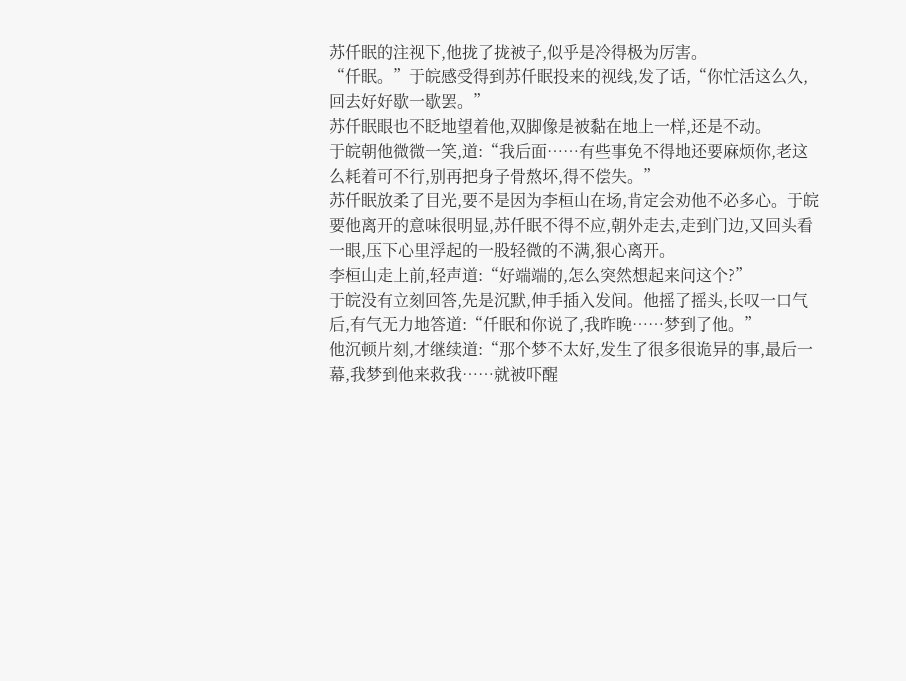苏仟眠的注视下,他拢了拢被子,似乎是冷得极为厉害。
“仟眠。”于皖感受得到苏仟眠投来的视线,发了话,“你忙活这么久,回去好好歇一歇罢。”
苏仟眠眼也不眨地望着他,双脚像是被黏在地上一样,还是不动。
于皖朝他微微一笑,道:“我后面……有些事免不得地还要麻烦你,老这么耗着可不行,别再把身子骨熬坏,得不偿失。”
苏仟眠放柔了目光,要不是因为李桓山在场,肯定会劝他不必多心。于皖要他离开的意味很明显,苏仟眠不得不应,朝外走去,走到门边,又回头看一眼,压下心里浮起的一股轻微的不满,狠心离开。
李桓山走上前,轻声道:“好端端的,怎么突然想起来问这个?”
于皖没有立刻回答,先是沉默,伸手插入发间。他摇了摇头,长叹一口气后,有气无力地答道:“仟眠和你说了,我昨晚……梦到了他。”
他沉顿片刻,才继续道:“那个梦不太好,发生了很多很诡异的事,最后一幕,我梦到他来救我……就被吓醒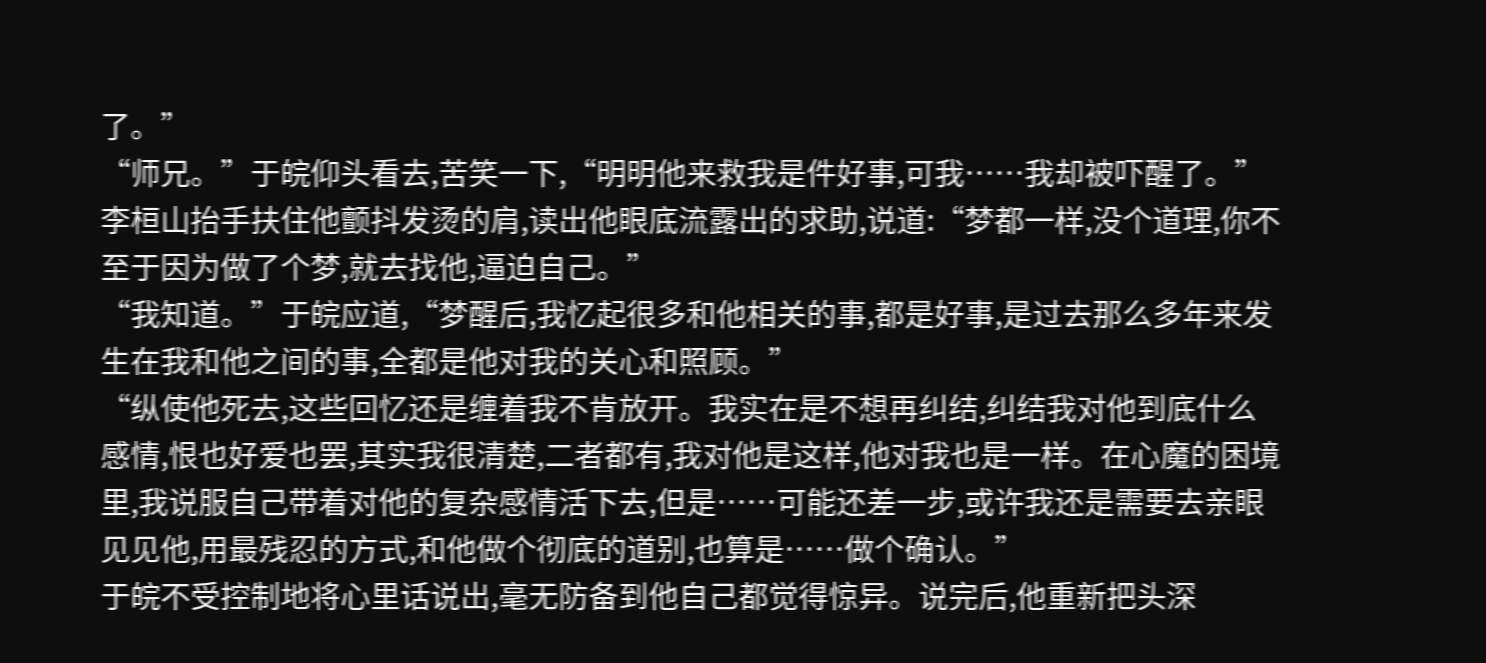了。”
“师兄。”于皖仰头看去,苦笑一下,“明明他来救我是件好事,可我……我却被吓醒了。”
李桓山抬手扶住他颤抖发烫的肩,读出他眼底流露出的求助,说道:“梦都一样,没个道理,你不至于因为做了个梦,就去找他,逼迫自己。”
“我知道。”于皖应道,“梦醒后,我忆起很多和他相关的事,都是好事,是过去那么多年来发生在我和他之间的事,全都是他对我的关心和照顾。”
“纵使他死去,这些回忆还是缠着我不肯放开。我实在是不想再纠结,纠结我对他到底什么感情,恨也好爱也罢,其实我很清楚,二者都有,我对他是这样,他对我也是一样。在心魔的困境里,我说服自己带着对他的复杂感情活下去,但是……可能还差一步,或许我还是需要去亲眼见见他,用最残忍的方式,和他做个彻底的道别,也算是……做个确认。”
于皖不受控制地将心里话说出,毫无防备到他自己都觉得惊异。说完后,他重新把头深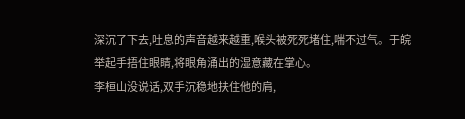深沉了下去,吐息的声音越来越重,喉头被死死堵住,喘不过气。于皖举起手捂住眼睛,将眼角涌出的湿意藏在掌心。
李桓山没说话,双手沉稳地扶住他的肩,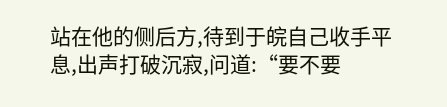站在他的侧后方,待到于皖自己收手平息,出声打破沉寂,问道:“要不要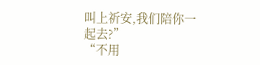叫上祈安,我们陪你一起去?”
“不用